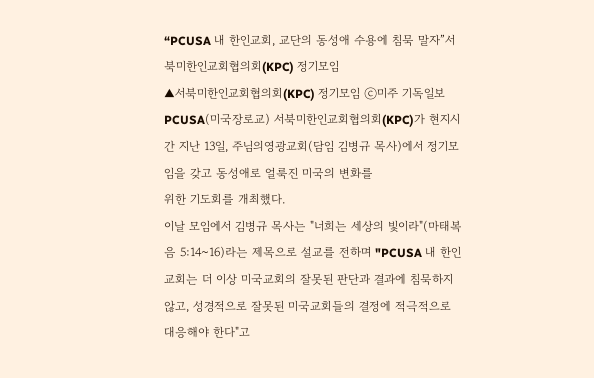“PCUSA 내 한인교회, 교단의 동성애 수용에 침묵 말자”서북미한인교회협의회(KPC) 정기모임
▲서북미한인교회협의회(KPC) 정기모임 ⓒ미주 기독일보
PCUSA(미국장로교) 서북미한인교회협의회(KPC)가 현지시간 지난 13일, 주님의영광교회(담임 김병규 목사)에서 정기모임을 갖고 동성애로 얼룩진 미국의 변화를
위한 기도회를 개최했다.
이날 모임에서 김병규 목사는 "너희는 세상의 빛이라"(마태복음 5:14~16)라는 제목으로 설교를 전하며 "PCUSA 내 한인교회는 더 이상 미국교회의 잘못된 판단과 결과에 침묵하지 않고, 성경적으로 잘못된 미국교회들의 결정에 적극적으로 대응해야 한다"고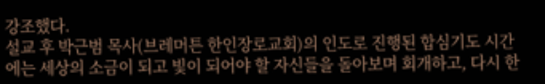강조했다.
설교 후 박근범 목사(브레머튼 한인장로교회)의 인도로 진행된 합심기도 시간에는 세상의 소금이 되고 빛이 되어야 할 자신들을 돌아보며 회개하고, 다시 한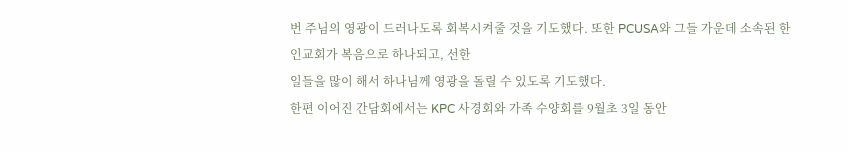번 주님의 영광이 드러나도록 회복시켜줄 것을 기도했다. 또한 PCUSA와 그들 가운데 소속된 한인교회가 복음으로 하나되고, 선한
일들을 많이 해서 하나님께 영광을 돌릴 수 있도록 기도했다.
한편 이어진 간담회에서는 KPC 사경회와 가족 수양회를 9월초 3일 동안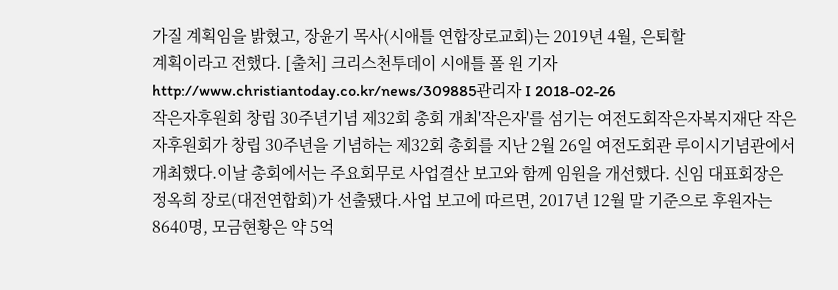가질 계획임을 밝혔고, 장윤기 목사(시애틀 연합장로교회)는 2019년 4월, 은퇴할
계획이라고 전했다. [출처] 크리스천투데이 시애틀 폴 원 기자http://www.christiantoday.co.kr/news/309885관리자 I 2018-02-26
작은자후원회 창립 30주년기념 제32회 총회 개최'작은자'를 섬기는 여전도회작은자복지재단 작은자후원회가 창립 30주년을 기념하는 제32회 총회를 지난 2월 26일 여전도회관 루이시기념관에서 개최했다.이날 총회에서는 주요회무로 사업결산 보고와 함께 임원을 개선했다. 신임 대표회장은 정옥희 장로(대전연합회)가 선출됐다.사업 보고에 따르면, 2017년 12월 말 기준으로 후원자는 8640명, 모금현황은 약 5억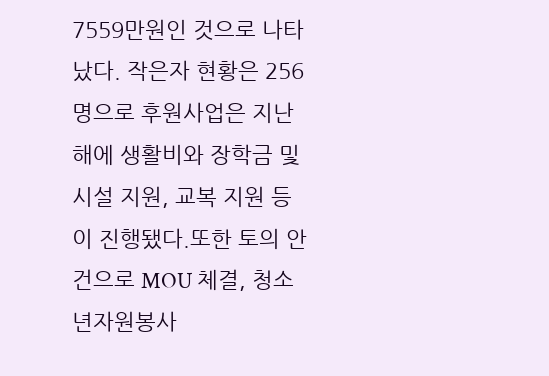7559만원인 것으로 나타났다. 작은자 현황은 256명으로 후원사업은 지난해에 생활비와 장학금 및 시설 지원, 교복 지원 등이 진행됐다.또한 토의 안건으로 MOU 체결, 청소년자원봉사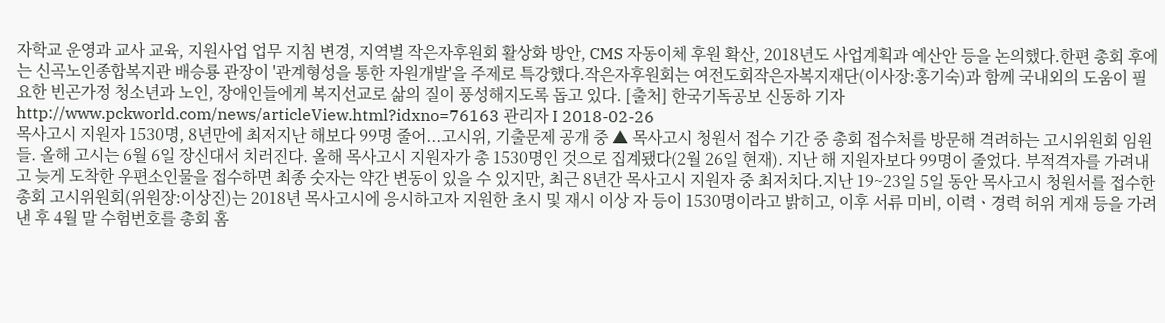자학교 운영과 교사 교육, 지원사업 업무 지침 변경, 지역별 작은자후원회 활상화 방안, CMS 자동이체 후원 확산, 2018년도 사업계획과 예산안 등을 논의했다.한편 총회 후에는 신곡노인종합복지관 배승룡 관장이 '관계형성을 통한 자원개발'을 주제로 특강했다.작은자후원회는 여전도회작은자복지재단(이사장:홍기숙)과 함께 국내외의 도움이 필요한 빈곤가정 청소년과 노인, 장애인들에게 복지선교로 삶의 질이 풍성해지도록 돕고 있다. [출처] 한국기독공보 신동하 기자http://www.pckworld.com/news/articleView.html?idxno=76163 관리자 I 2018-02-26
목사고시 지원자 1530명, 8년만에 최저지난 해보다 99명 줄어...고시위, 기출문제 공개 중 ▲ 목사고시 청원서 접수 기간 중 총회 접수처를 방문해 격려하는 고시위원회 임원들. 올해 고시는 6월 6일 장신대서 치러진다. 올해 목사고시 지원자가 총 1530명인 것으로 집계됐다(2월 26일 현재). 지난 해 지원자보다 99명이 줄었다. 부적격자를 가려내고 늦게 도착한 우편소인물을 접수하면 최종 숫자는 약간 변동이 있을 수 있지만, 최근 8년간 목사고시 지원자 중 최저치다.지난 19~23일 5일 동안 목사고시 청원서를 접수한 총회 고시위원회(위원장:이상진)는 2018년 목사고시에 응시하고자 지원한 초시 및 재시 이상 자 등이 1530명이라고 밝히고, 이후 서류 미비, 이력ㆍ경력 허위 게재 등을 가려낸 후 4월 말 수험번호를 총회 홈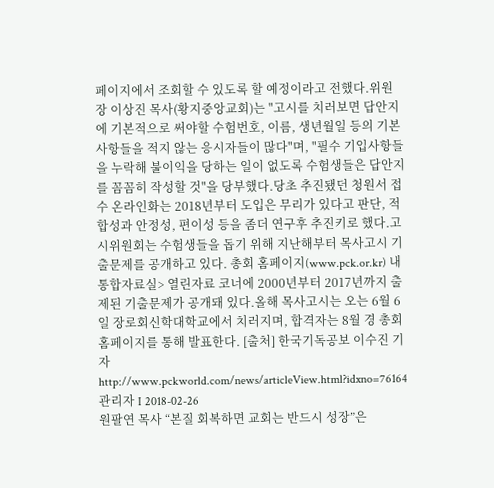페이지에서 조회할 수 있도록 할 예정이라고 전했다.위원장 이상진 목사(황지중앙교회)는 "고시를 치러보면 답안지에 기본적으로 써야할 수험번호, 이름, 생년월일 등의 기본사항들을 적지 않는 응시자들이 많다"며, "필수 기입사항들을 누락해 불이익을 당하는 일이 없도록 수험생들은 답안지를 꼼꼼히 작성할 것"을 당부했다.당초 추진됐던 청원서 접수 온라인화는 2018년부터 도입은 무리가 있다고 판단, 적합성과 안정성, 편이성 등을 좀더 연구후 추진키로 했다.고시위원회는 수험생들을 돕기 위해 지난해부터 목사고시 기출문제를 공개하고 있다. 총회 홈페이지(www.pck.or.kr) 내 통합자료실> 열린자료 코너에 2000년부터 2017년까지 출제된 기출문제가 공개돼 있다.올해 목사고시는 오는 6월 6일 장로회신학대학교에서 치러지며, 합격자는 8월 경 총회 홈페이지를 통해 발표한다. [출처] 한국기독공보 이수진 기자http://www.pckworld.com/news/articleView.html?idxno=76164관리자 I 2018-02-26
원팔연 목사 “본질 회복하면 교회는 반드시 성장”은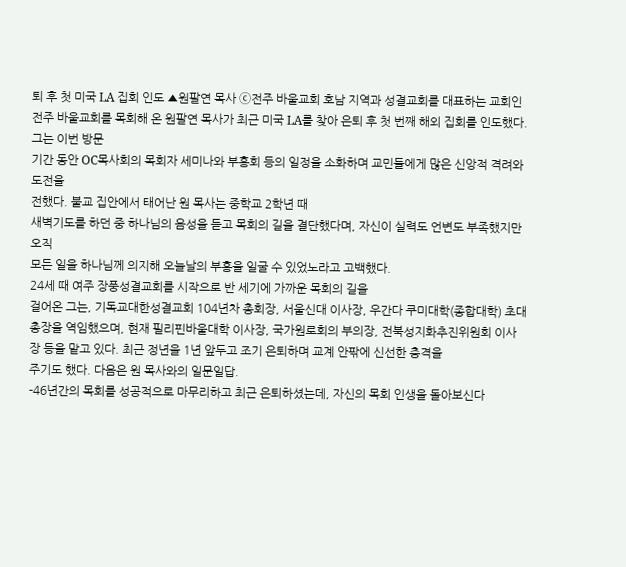퇴 후 첫 미국 LA 집회 인도 ▲원팔연 목사 ⓒ전주 바울교회 호남 지역과 성결교회를 대표하는 교회인 전주 바울교회를 목회해 온 원팔연 목사가 최근 미국 LA를 찾아 은퇴 후 첫 번째 해외 집회를 인도했다. 그는 이번 방문
기간 동안 OC목사회의 목회자 세미나와 부흥회 등의 일정을 소화하며 교민들에게 많은 신앙적 격려와 도전을
전했다. 불교 집안에서 태어난 원 목사는 중학교 2학년 때
새벽기도를 하던 중 하나님의 음성을 듣고 목회의 길을 결단했다며, 자신이 실력도 언변도 부족했지만 오직
모든 일을 하나님께 의지해 오늘날의 부흥을 일굴 수 있었노라고 고백했다.
24세 때 여주 장풍성결교회를 시작으로 반 세기에 가까운 목회의 길을
걸어온 그는, 기독교대한성결교회 104년차 총회장, 서울신대 이사장, 우간다 쿠미대학(종합대학) 초대 총장을 역임했으며, 현재 필리핀바울대학 이사장, 국가원로회의 부의장, 전북성지화추진위원회 이사장 등을 맡고 있다. 최근 정년을 1년 앞두고 조기 은퇴하며 교계 안팎에 신선한 충격을
주기도 했다. 다음은 원 목사와의 일문일답.
-46년간의 목회를 성공적으로 마무리하고 최근 은퇴하셨는데, 자신의 목회 인생을 돌아보신다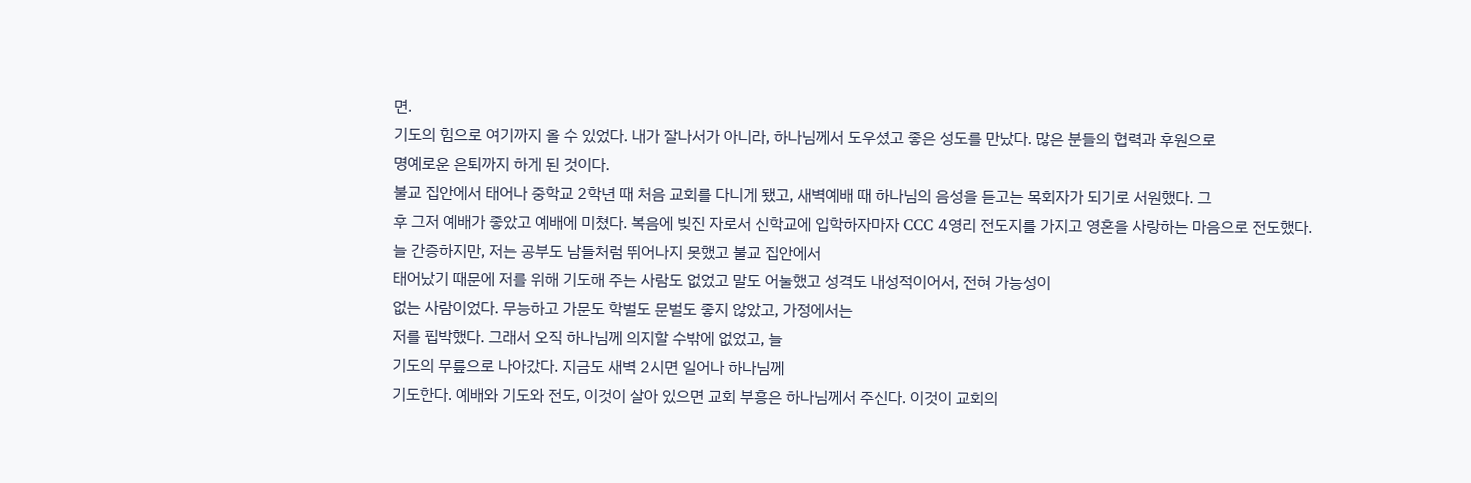면.
기도의 힘으로 여기까지 올 수 있었다. 내가 잘나서가 아니라, 하나님께서 도우셨고 좋은 성도를 만났다. 많은 분들의 협력과 후원으로
명예로운 은퇴까지 하게 된 것이다.
불교 집안에서 태어나 중학교 2학년 때 처음 교회를 다니게 됐고, 새벽예배 때 하나님의 음성을 듣고는 목회자가 되기로 서원했다. 그
후 그저 예배가 좋았고 예배에 미쳤다. 복음에 빚진 자로서 신학교에 입학하자마자 CCC 4영리 전도지를 가지고 영혼을 사랑하는 마음으로 전도했다.
늘 간증하지만, 저는 공부도 남들처럼 뛰어나지 못했고 불교 집안에서
태어났기 때문에 저를 위해 기도해 주는 사람도 없었고 말도 어눌했고 성격도 내성적이어서, 전혀 가능성이
없는 사람이었다. 무능하고 가문도 학벌도 문벌도 좋지 않았고, 가정에서는
저를 핍박했다. 그래서 오직 하나님께 의지할 수밖에 없었고, 늘
기도의 무릎으로 나아갔다. 지금도 새벽 2시면 일어나 하나님께
기도한다. 예배와 기도와 전도, 이것이 살아 있으면 교회 부흥은 하나님께서 주신다. 이것이 교회의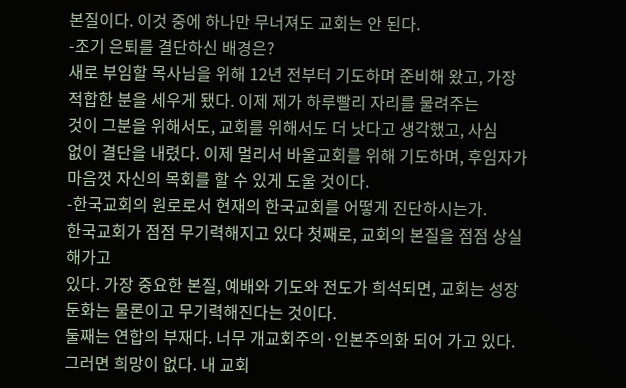본질이다. 이것 중에 하나만 무너져도 교회는 안 된다.
-조기 은퇴를 결단하신 배경은?
새로 부임할 목사님을 위해 12년 전부터 기도하며 준비해 왔고, 가장 적합한 분을 세우게 됐다. 이제 제가 하루빨리 자리를 물려주는
것이 그분을 위해서도, 교회를 위해서도 더 낫다고 생각했고, 사심
없이 결단을 내렸다. 이제 멀리서 바울교회를 위해 기도하며, 후임자가
마음껏 자신의 목회를 할 수 있게 도울 것이다.
-한국교회의 원로로서 현재의 한국교회를 어떻게 진단하시는가.
한국교회가 점점 무기력해지고 있다 첫째로, 교회의 본질을 점점 상실해가고
있다. 가장 중요한 본질, 예배와 기도와 전도가 희석되면, 교회는 성장 둔화는 물론이고 무기력해진다는 것이다.
둘째는 연합의 부재다. 너무 개교회주의·인본주의화 되어 가고 있다. 그러면 희망이 없다. 내 교회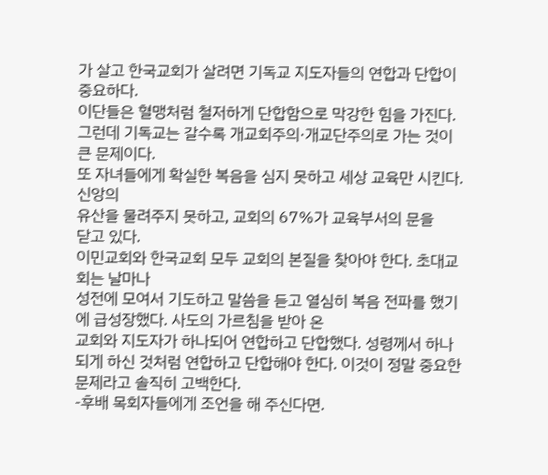가 살고 한국교회가 살려면 기독교 지도자들의 연합과 단합이 중요하다.
이단들은 혈맹처럼 철저하게 단합함으로 막강한 힘을 가진다. 그런데 기독교는 갈수록 개교회주의·개교단주의로 가는 것이 큰 문제이다.
또 자녀들에게 확실한 복음을 심지 못하고 세상 교육만 시킨다. 신앙의
유산을 물려주지 못하고, 교회의 67%가 교육부서의 문을
닫고 있다.
이민교회와 한국교회 모두 교회의 본질을 찾아야 한다. 초대교회는 날마나
성전에 모여서 기도하고 말씀을 듣고 열심히 복음 전파를 했기에 급성장했다. 사도의 가르침을 받아 온
교회와 지도자가 하나되어 연합하고 단합했다. 성령께서 하나되게 하신 것처럼 연합하고 단합해야 한다. 이것이 정말 중요한 문제라고 솔직히 고백한다.
-후배 목회자들에게 조언을 해 주신다면.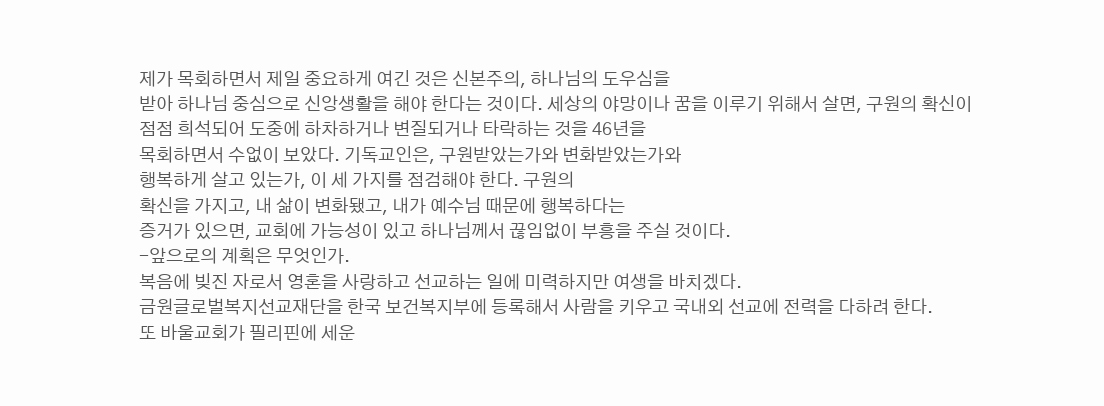제가 목회하면서 제일 중요하게 여긴 것은 신본주의, 하나님의 도우심을
받아 하나님 중심으로 신앙생활을 해야 한다는 것이다. 세상의 야망이나 꿈을 이루기 위해서 살면, 구원의 확신이 점점 희석되어 도중에 하차하거나 변질되거나 타락하는 것을 46년을
목회하면서 수없이 보았다. 기독교인은, 구원받았는가와 변화받았는가와
행복하게 살고 있는가, 이 세 가지를 점검해야 한다. 구원의
확신을 가지고, 내 삶이 변화됐고, 내가 예수님 때문에 행복하다는
증거가 있으면, 교회에 가능성이 있고 하나님께서 끊임없이 부흥을 주실 것이다.
-앞으로의 계획은 무엇인가.
복음에 빚진 자로서 영혼을 사랑하고 선교하는 일에 미력하지만 여생을 바치겠다.
금원글로벌복지선교재단을 한국 보건복지부에 등록해서 사람을 키우고 국내외 선교에 전력을 다하려 한다.
또 바울교회가 필리핀에 세운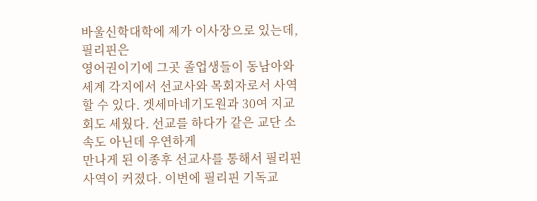바울신학대학에 제가 이사장으로 있는데, 필리핀은
영어권이기에 그곳 졸업생들이 동남아와 세계 각지에서 선교사와 목회자로서 사역할 수 있다. 겟세마네기도원과 30여 지교회도 세웠다. 선교를 하다가 같은 교단 소속도 아닌데 우연하게
만나게 된 이종후 선교사를 통해서 필리핀 사역이 커졌다. 이번에 필리핀 기독교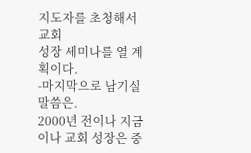지도자를 초청해서 교회
성장 세미나를 열 계획이다.
-마지막으로 남기실 말씀은.
2000년 전이나 지금이나 교회 성장은 중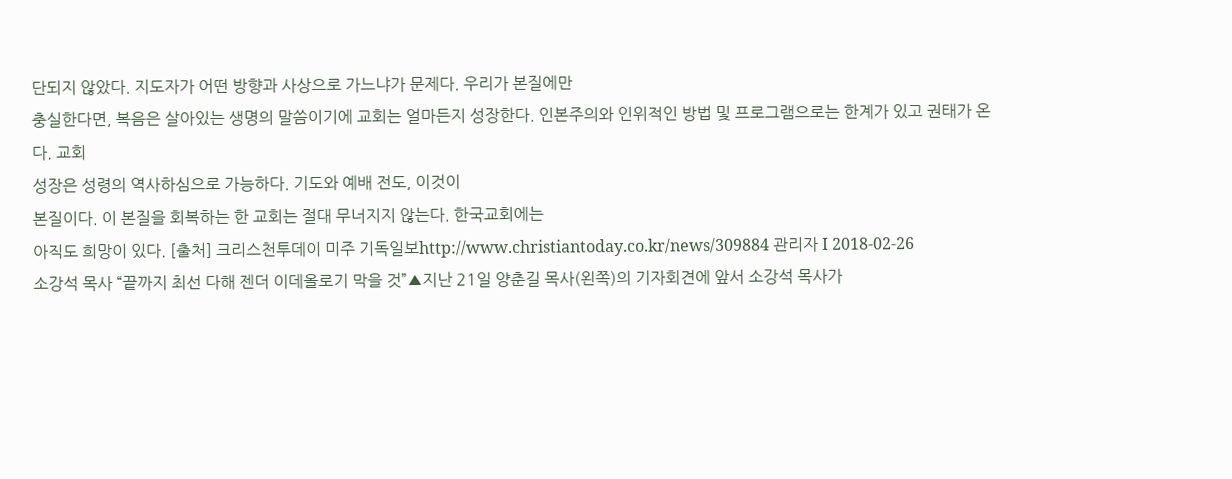단되지 않았다. 지도자가 어떤 방향과 사상으로 가느냐가 문제다. 우리가 본질에만
충실한다면, 복음은 살아있는 생명의 말씀이기에 교회는 얼마든지 성장한다. 인본주의와 인위적인 방법 및 프로그램으로는 한계가 있고 권태가 온다. 교회
성장은 성령의 역사하심으로 가능하다. 기도와 예배 전도, 이것이
본질이다. 이 본질을 회복하는 한 교회는 절대 무너지지 않는다. 한국교회에는
아직도 희망이 있다. [출처] 크리스천투데이 미주 기독일보http://www.christiantoday.co.kr/news/309884 관리자 I 2018-02-26
소강석 목사 “끝까지 최선 다해 젠더 이데올로기 막을 것”▲지난 21일 양춘길 목사(왼쪽)의 기자회견에 앞서 소강석 목사가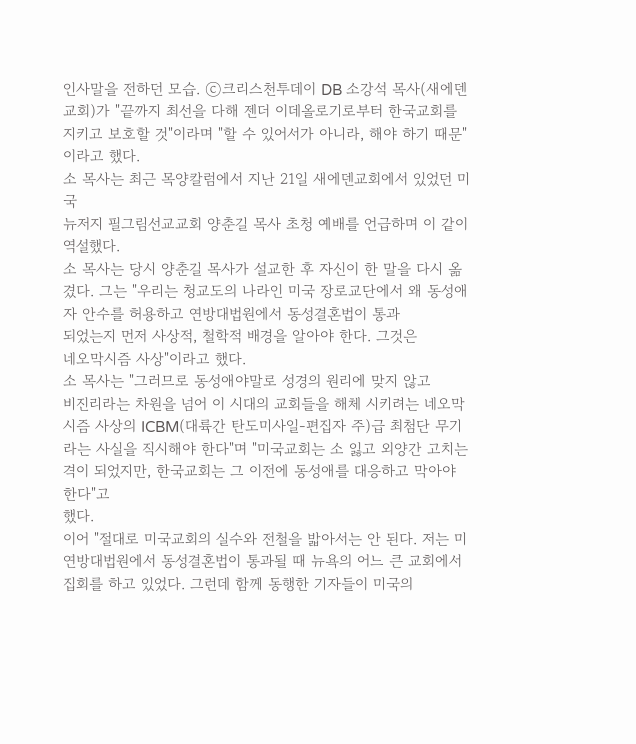인사말을 전하던 모습. ⓒ크리스천투데이 DB 소강석 목사(새에덴교회)가 "끝까지 최선을 다해 젠더 이데올로기로부터 한국교회를 지키고 보호할 것"이라며 "할 수 있어서가 아니라, 해야 하기 때문"이라고 했다.
소 목사는 최근 목양칼럼에서 지난 21일 새에덴교회에서 있었던 미국
뉴저지 필그림선교교회 양춘길 목사 초청 예배를 언급하며 이 같이 역설했다.
소 목사는 당시 양춘길 목사가 설교한 후 자신이 한 말을 다시 옮겼다. 그는 "우리는 청교도의 나라인 미국 장로교단에서 왜 동성애자 안수를 허용하고 연방대법원에서 동성결혼법이 통과
되었는지 먼저 사상적, 철학적 배경을 알아야 한다. 그것은
네오막시즘 사상"이라고 했다.
소 목사는 "그러므로 동성애야말로 성경의 원리에 맞지 않고
비진리라는 차원을 넘어 이 시대의 교회들을 해체 시키려는 네오막시즘 사상의 ICBM(대륙간 탄도미사일-편집자 주)급 최첨단 무기라는 사실을 직시해야 한다"며 "미국교회는 소 잃고 외양간 고치는 격이 되었지만, 한국교회는 그 이전에 동성애를 대응하고 막아야 한다"고
했다.
이어 "절대로 미국교회의 실수와 전철을 밟아서는 안 된다. 저는 미연방대법원에서 동성결혼법이 통과될 때 뉴욕의 어느 큰 교회에서 집회를 하고 있었다. 그런데 함께 동행한 기자들이 미국의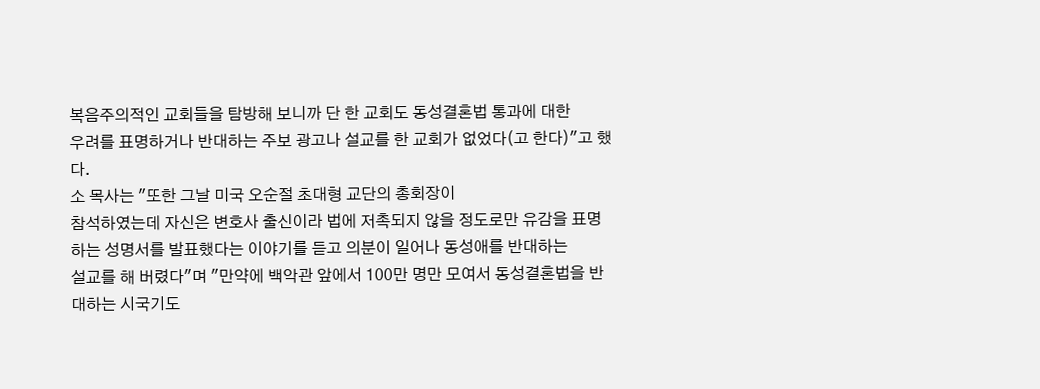복음주의적인 교회들을 탐방해 보니까 단 한 교회도 동성결혼법 통과에 대한
우려를 표명하거나 반대하는 주보 광고나 설교를 한 교회가 없었다(고 한다)"고 했다.
소 목사는 "또한 그날 미국 오순절 초대형 교단의 총회장이
참석하였는데 자신은 변호사 출신이라 법에 저촉되지 않을 정도로만 유감을 표명하는 성명서를 발표했다는 이야기를 듣고 의분이 일어나 동성애를 반대하는
설교를 해 버렸다"며 "만약에 백악관 앞에서 100만 명만 모여서 동성결혼법을 반대하는 시국기도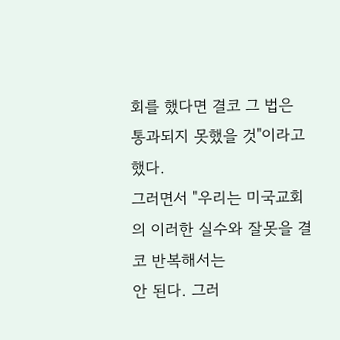회를 했다면 결코 그 법은 통과되지 못했을 것"이라고 했다.
그러면서 "우리는 미국교회의 이러한 실수와 잘못을 결코 반복해서는
안 된다. 그러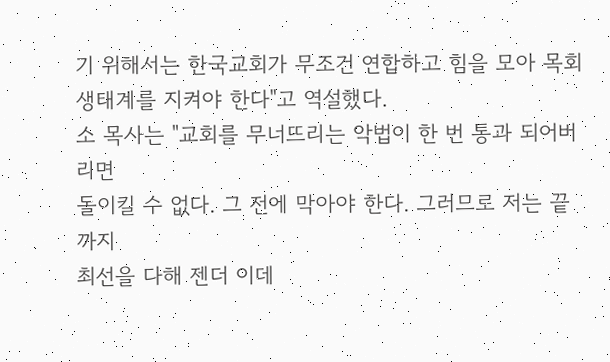기 위해서는 한국교회가 무조건 연합하고 힘을 모아 목회 생태계를 지켜야 한다"고 역설했다.
소 목사는 "교회를 무너뜨리는 악법이 한 번 통과 되어버리면
돌이킬 수 없다. 그 전에 막아야 한다. 그러므로 저는 끝까지
최선을 다해 젠더 이데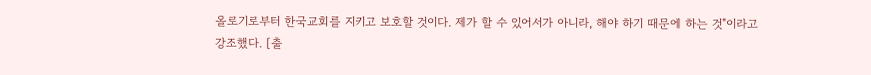올로기로부터 한국교회를 지키고 보호할 것이다. 제가 할 수 있어서가 아니라, 해야 하기 때문에 하는 것"이라고 강조했다. [출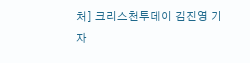처] 크리스천투데이 김진영 기자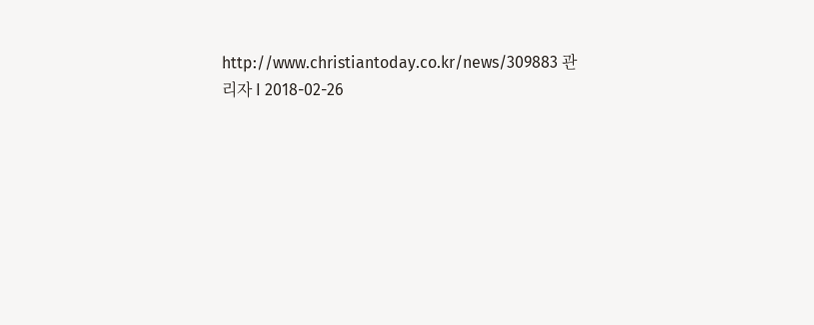http://www.christiantoday.co.kr/news/309883 관리자 I 2018-02-26